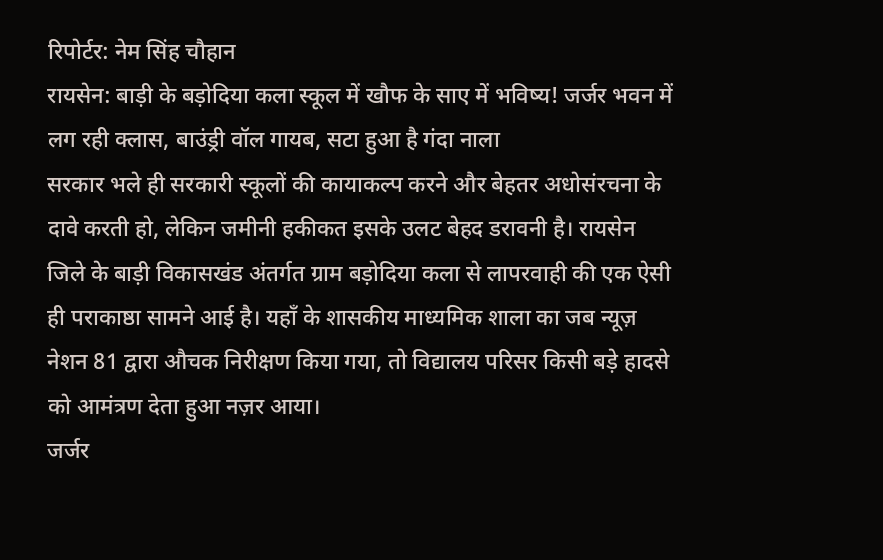रिपोर्टर: नेम सिंह चौहान
रायसेन: बाड़ी के बड़ोदिया कला स्कूल में खौफ के साए में भविष्य! जर्जर भवन में लग रही क्लास, बाउंड्री वॉल गायब, सटा हुआ है गंदा नाला
सरकार भले ही सरकारी स्कूलों की कायाकल्प करने और बेहतर अधोसंरचना के दावे करती हो, लेकिन जमीनी हकीकत इसके उलट बेहद डरावनी है। रायसेन जिले के बाड़ी विकासखंड अंतर्गत ग्राम बड़ोदिया कला से लापरवाही की एक ऐसी ही पराकाष्ठा सामने आई है। यहाँ के शासकीय माध्यमिक शाला का जब न्यूज़ नेशन 81 द्वारा औचक निरीक्षण किया गया, तो विद्यालय परिसर किसी बड़े हादसे को आमंत्रण देता हुआ नज़र आया।
जर्जर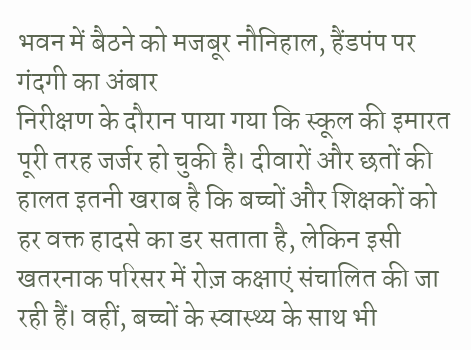भवन में बैठने को मजबूर नौनिहाल, हैंडपंप पर गंदगी का अंबार
निरीक्षण के दौरान पाया गया कि स्कूल की इमारत पूरी तरह जर्जर हो चुकी है। दीवारों और छतों की हालत इतनी खराब है कि बच्चों और शिक्षकों को हर वक्त हादसे का डर सताता है, लेकिन इसी खतरनाक परिसर में रोज़ कक्षाएं संचालित की जा रही हैं। वहीं, बच्चों के स्वास्थ्य के साथ भी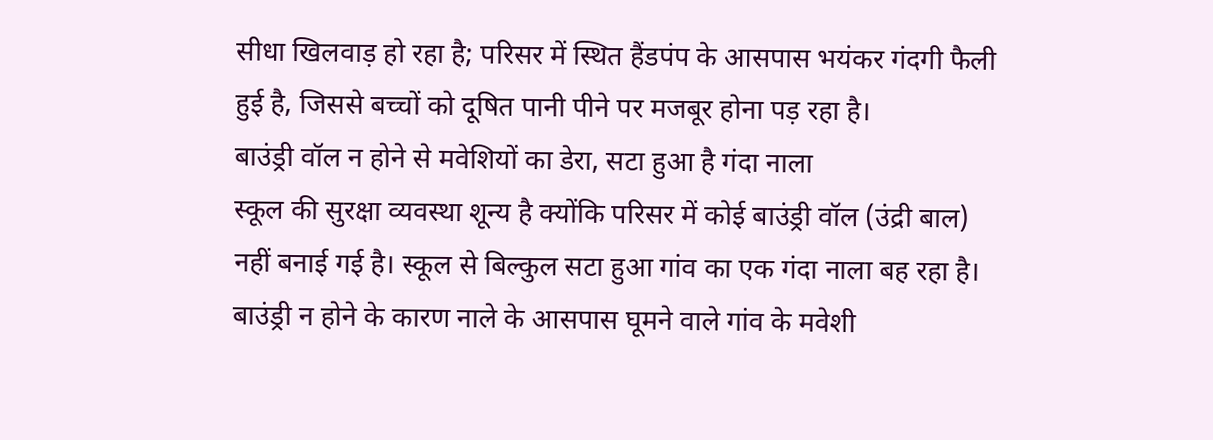सीधा खिलवाड़ हो रहा है; परिसर में स्थित हैंडपंप के आसपास भयंकर गंदगी फैली हुई है, जिससे बच्चों को दूषित पानी पीने पर मजबूर होना पड़ रहा है।
बाउंड्री वॉल न होने से मवेशियों का डेरा, सटा हुआ है गंदा नाला
स्कूल की सुरक्षा व्यवस्था शून्य है क्योंकि परिसर में कोई बाउंड्री वॉल (उंद्री बाल) नहीं बनाई गई है। स्कूल से बिल्कुल सटा हुआ गांव का एक गंदा नाला बह रहा है। बाउंड्री न होने के कारण नाले के आसपास घूमने वाले गांव के मवेशी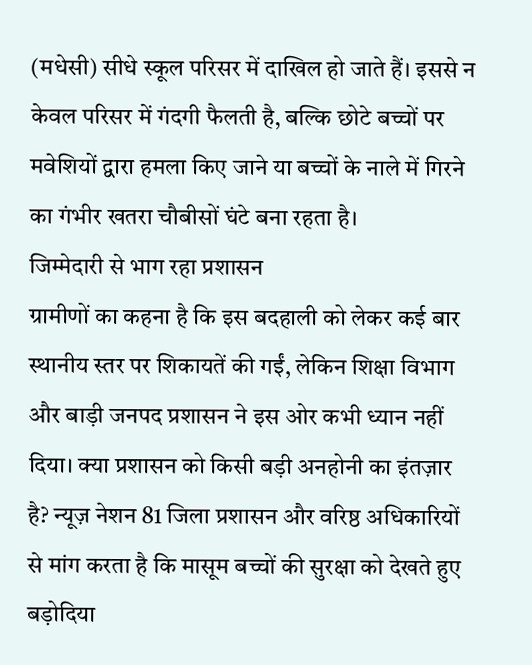(मधेसी) सीधे स्कूल परिसर में दाखिल हो जाते हैं। इससे न केवल परिसर में गंदगी फैलती है, बल्कि छोटे बच्चों पर मवेशियों द्वारा हमला किए जाने या बच्चों के नाले में गिरने का गंभीर खतरा चौबीसों घंटे बना रहता है।
जिम्मेदारी से भाग रहा प्रशासन
ग्रामीणों का कहना है कि इस बदहाली को लेकर कई बार स्थानीय स्तर पर शिकायतें की गईं, लेकिन शिक्षा विभाग और बाड़ी जनपद प्रशासन ने इस ओर कभी ध्यान नहीं दिया। क्या प्रशासन को किसी बड़ी अनहोनी का इंतज़ार है? न्यूज़ नेशन 81 जिला प्रशासन और वरिष्ठ अधिकारियों से मांग करता है कि मासूम बच्चों की सुरक्षा को देखते हुए बड़ोदिया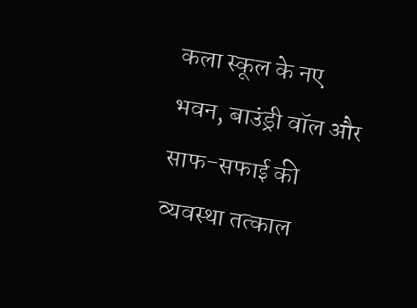कला स्कूल के नए भवन, बाउंड्री वॉल और साफ-सफाई की व्यवस्था तत्काल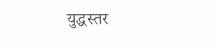युद्धस्तर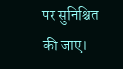पर सुनिश्चित की जाए।